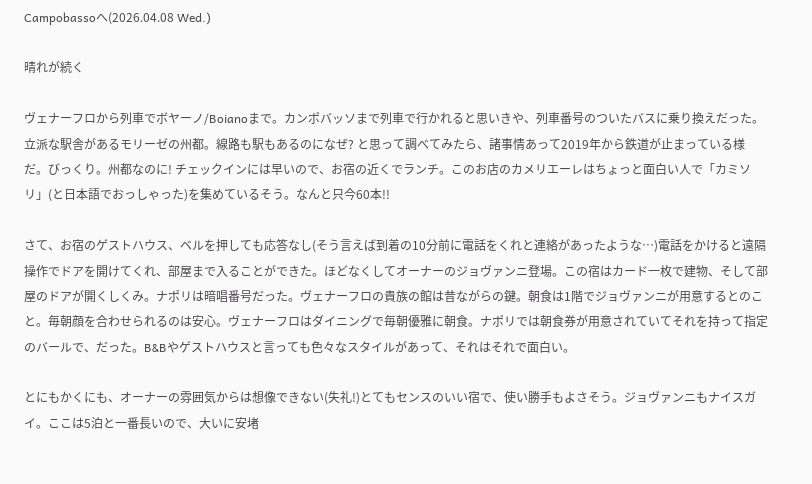Campobassoへ(2026.04.08 Wed.)

晴れが続く

ヴェナーフロから列車でボヤーノ/Boianoまで。カンポバッソまで列車で行かれると思いきや、列車番号のついたバスに乗り換えだった。立派な駅舎があるモリーゼの州都。線路も駅もあるのになぜ? と思って調べてみたら、諸事情あって2019年から鉄道が止まっている様だ。びっくり。州都なのに! チェックインには早いので、お宿の近くでランチ。このお店のカメリエーレはちょっと面白い人で「カミソリ」(と日本語でおっしゃった)を集めているそう。なんと只今60本!!

さて、お宿のゲストハウス、ベルを押しても応答なし(そう言えば到着の10分前に電話をくれと連絡があったような…)電話をかけると遠隔操作でドアを開けてくれ、部屋まで入ることができた。ほどなくしてオーナーのジョヴァンニ登場。この宿はカード一枚で建物、そして部屋のドアが開くしくみ。ナポリは暗唱番号だった。ヴェナーフロの貴族の館は昔ながらの鍵。朝食は1階でジョヴァンニが用意するとのこと。毎朝顔を合わせられるのは安心。ヴェナーフロはダイニングで毎朝優雅に朝食。ナポリでは朝食券が用意されていてそれを持って指定のバールで、だった。B&Bやゲストハウスと言っても色々なスタイルがあって、それはそれで面白い。

とにもかくにも、オーナーの雰囲気からは想像できない(失礼!)とてもセンスのいい宿で、使い勝手もよさそう。ジョヴァンニもナイスガイ。ここは5泊と一番長いので、大いに安堵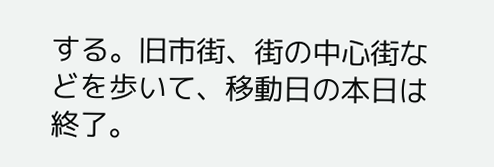する。旧市街、街の中心街などを歩いて、移動日の本日は終了。